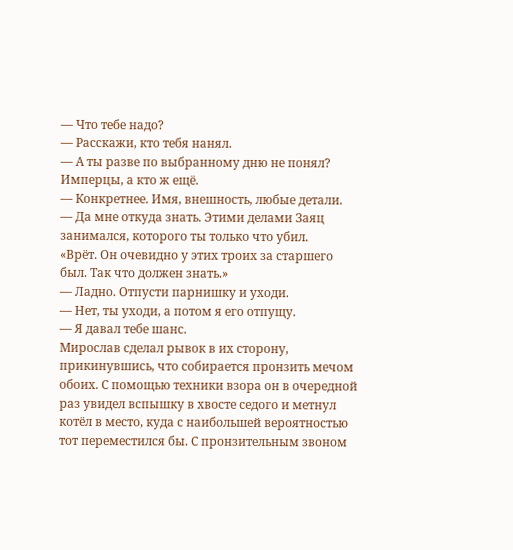— Что тебе надо?
— Расскажи, кто тебя нанял.
— А ты разве по выбранному дню не понял? Имперцы, а кто ж ещё.
— Конкретнее. Имя, внешность, любые детали.
— Да мне откуда знать. Этими делами Заяц занимался, которого ты только что убил.
«Врёт. Он очевидно у этих троих за старшего был. Так что должен знать.»
— Ладно. Отпусти парнишку и уходи.
— Нет, ты уходи, а потом я его отпущу.
— Я давал тебе шанс.
Мирослав сделал рывок в их сторону, прикинувшись, что собирается пронзить мечом обоих. С помощью техники взора он в очередной раз увидел вспышку в хвосте седого и метнул котёл в место, куда с наибольшей вероятностью тот переместился бы. С пронзительным звоном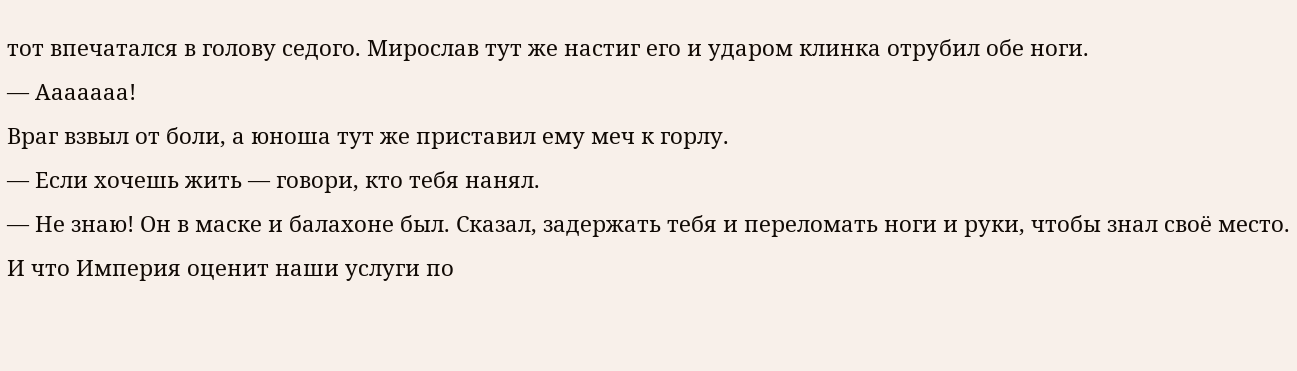тот впечатался в голову седого. Мирослав тут же настиг его и ударом клинка отрубил обе ноги.
— Ааааааа!
Враг взвыл от боли, а юноша тут же приставил ему меч к горлу.
— Если хочешь жить — говори, кто тебя нанял.
— Не знаю! Он в маске и балахоне был. Сказал, задержать тебя и переломать ноги и руки, чтобы знал своё место. И что Империя оценит наши услуги по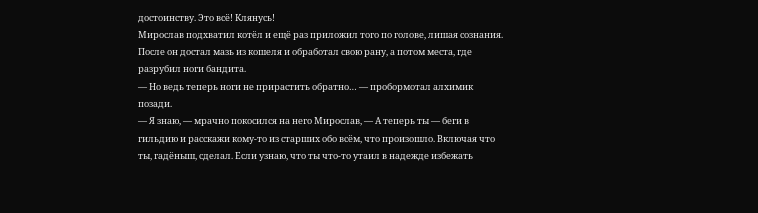достоинству. Это всё! Клянусь!
Мирослав подхватил котёл и ещё раз приложил того по голове, лишая сознания. После он достал мазь из кошеля и обработал свою рану, а потом места, где разрубил ноги бандита.
— Но ведь теперь ноги не прирастить обратно… — пробормотал алхимик позади.
— Я знаю, — мрачно покосился на него Мирослав, — А теперь ты — беги в гильдию и расскажи кому-то из старших обо всём, что произошло. Включая что ты, гадёныш, сделал. Если узнаю, что ты что-то утаил в надежде избежать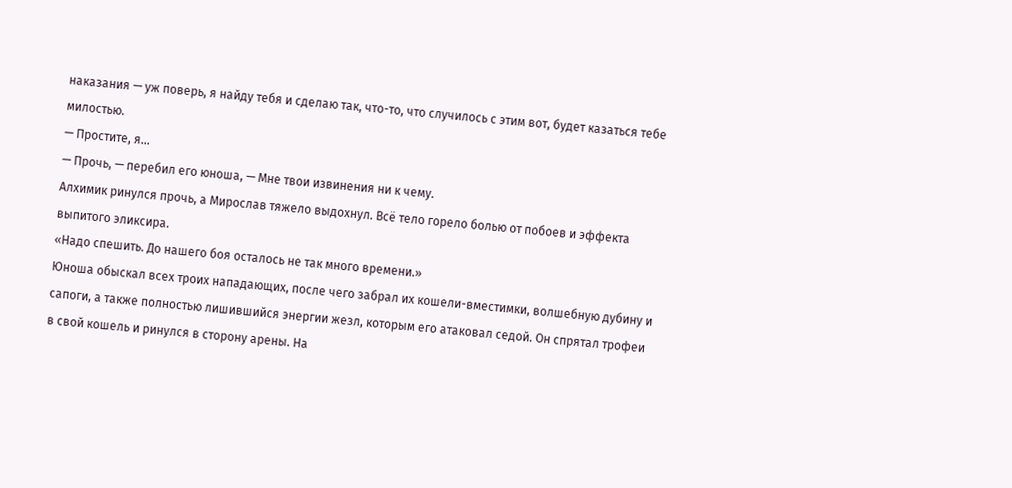наказания — уж поверь, я найду тебя и сделаю так, что-то, что случилось с этим вот, будет казаться тебе милостью.
— Простите, я…
— Прочь, — перебил его юноша, — Мне твои извинения ни к чему.
Алхимик ринулся прочь, а Мирослав тяжело выдохнул. Всё тело горело болью от побоев и эффекта выпитого эликсира.
«Надо спешить. До нашего боя осталось не так много времени.»
Юноша обыскал всех троих нападающих, после чего забрал их кошели-вместимки, волшебную дубину и сапоги, а также полностью лишившийся энергии жезл, которым его атаковал седой. Он спрятал трофеи в свой кошель и ринулся в сторону арены. На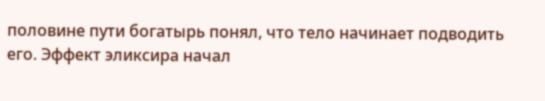половине пути богатырь понял, что тело начинает подводить его. Эффект эликсира начал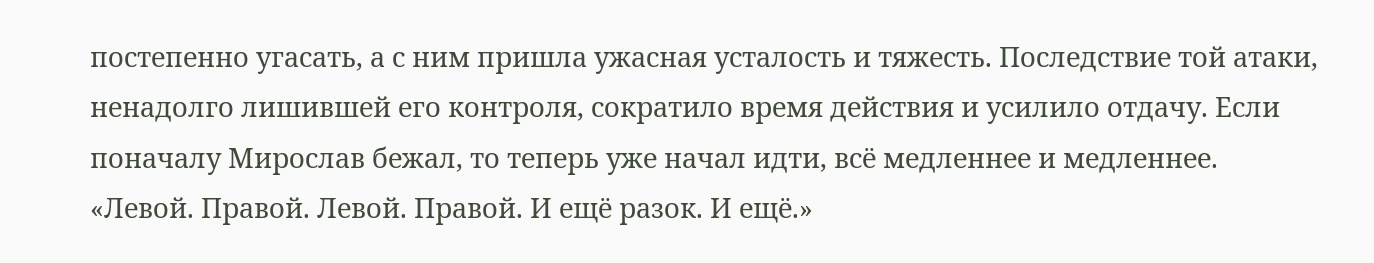постепенно угасать, а с ним пришла ужасная усталость и тяжесть. Последствие той атаки, ненадолго лишившей его контроля, сократило время действия и усилило отдачу. Если поначалу Мирослав бежал, то теперь уже начал идти, всё медленнее и медленнее.
«Левой. Правой. Левой. Правой. И ещё разок. И ещё.»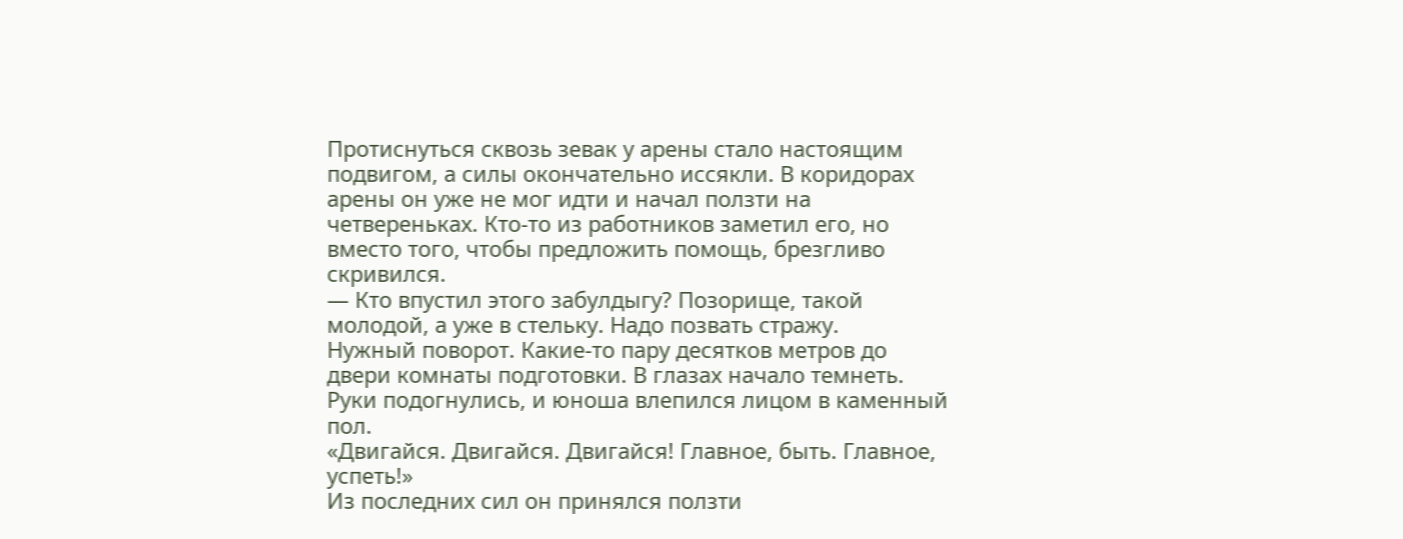Протиснуться сквозь зевак у арены стало настоящим подвигом, а силы окончательно иссякли. В коридорах арены он уже не мог идти и начал ползти на четвереньках. Кто-то из работников заметил его, но вместо того, чтобы предложить помощь, брезгливо скривился.
— Кто впустил этого забулдыгу? Позорище, такой молодой, а уже в стельку. Надо позвать стражу.
Нужный поворот. Какие-то пару десятков метров до двери комнаты подготовки. В глазах начало темнеть. Руки подогнулись, и юноша влепился лицом в каменный пол.
«Двигайся. Двигайся. Двигайся! Главное, быть. Главное, успеть!»
Из последних сил он принялся ползти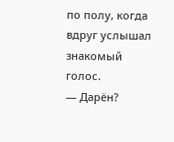по полу, когда вдруг услышал знакомый голос.
— Дарён?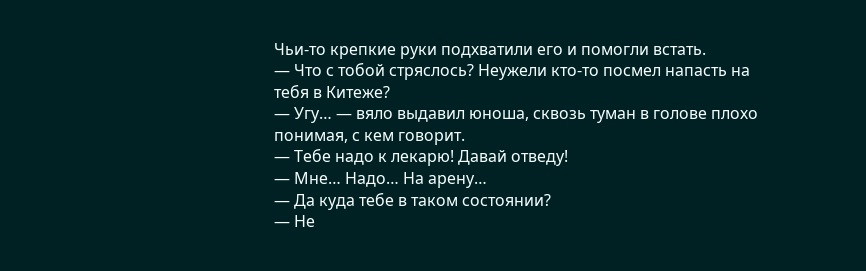Чьи-то крепкие руки подхватили его и помогли встать.
— Что с тобой стряслось? Неужели кто-то посмел напасть на тебя в Китеже?
— Угу… — вяло выдавил юноша, сквозь туман в голове плохо понимая, с кем говорит.
— Тебе надо к лекарю! Давай отведу!
— Мне… Надо… На арену…
— Да куда тебе в таком состоянии?
— Не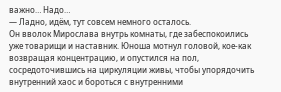важно… Надо…
— Ладно, идём, тут совсем немного осталось.
Он вволок Мирослава внутрь комнаты, где забеспокоились уже товарищи и наставник. Юноша мотнул головой, кое-как возвращая концентрацию, и опустился на пол, сосредоточившись на циркуляции живы, чтобы упорядочить внутренний хаос и бороться с внутренними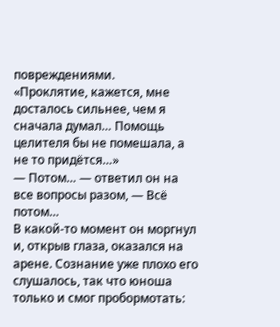повреждениями.
«Проклятие, кажется, мне досталось сильнее, чем я сначала думал… Помощь целителя бы не помешала, а не то придётся…»
— Потом… — ответил он на все вопросы разом, — Всё потом…
В какой-то момент он моргнул и, открыв глаза, оказался на арене. Сознание уже плохо его слушалось, так что юноша только и смог пробормотать: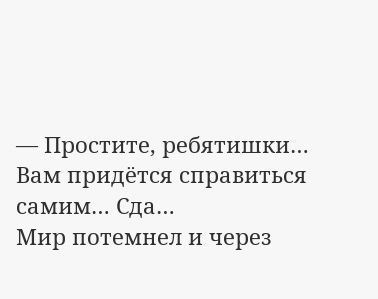— Простите, ребятишки… Вам придётся справиться самим… Сда…
Мир потемнел и через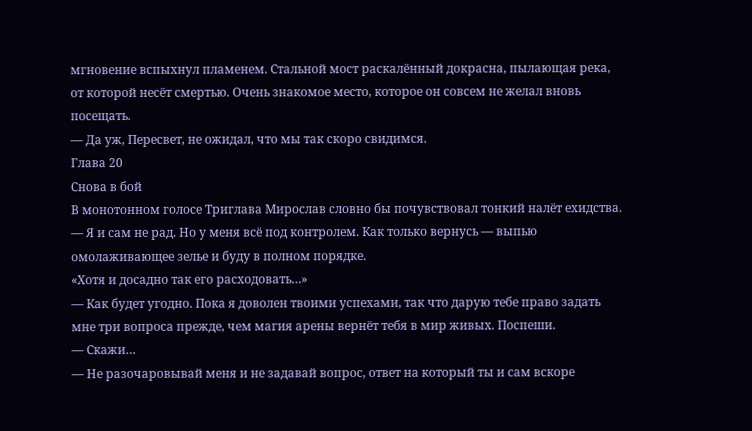мгновение вспыхнул пламенем. Стальной мост раскалённый докрасна, пылающая река, от которой несёт смертью. Очень знакомое место, которое он совсем не желал вновь посещать.
— Да уж, Пересвет, не ожидал, что мы так скоро свидимся.
Глава 20
Снова в бой
В монотонном голосе Триглава Мирослав словно бы почувствовал тонкий налёт ехидства.
— Я и сам не рад. Но у меня всё под контролем. Как только вернусь — выпью омолаживающее зелье и буду в полном порядке.
«Хотя и досадно так его расходовать…»
— Как будет угодно. Пока я доволен твоими успехами, так что дарую тебе право задать мне три вопроса прежде, чем магия арены вернёт тебя в мир живых. Поспеши.
— Скажи…
— Не разочаровывай меня и не задавай вопрос, ответ на который ты и сам вскоре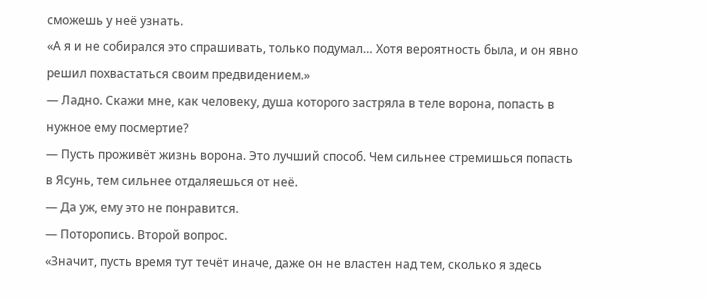сможешь у неё узнать.
«А я и не собирался это спрашивать, только подумал… Хотя вероятность была, и он явно решил похвастаться своим предвидением.»
— Ладно. Скажи мне, как человеку, душа которого застряла в теле ворона, попасть в нужное ему посмертие?
— Пусть проживёт жизнь ворона. Это лучший способ. Чем сильнее стремишься попасть в Ясунь, тем сильнее отдаляешься от неё.
— Да уж, ему это не понравится.
— Поторопись. Второй вопрос.
«Значит, пусть время тут течёт иначе, даже он не властен над тем, сколько я здесь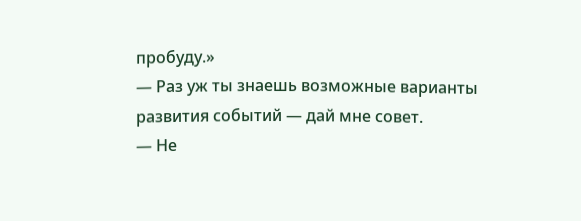пробуду.»
— Раз уж ты знаешь возможные варианты развития событий — дай мне совет.
— Не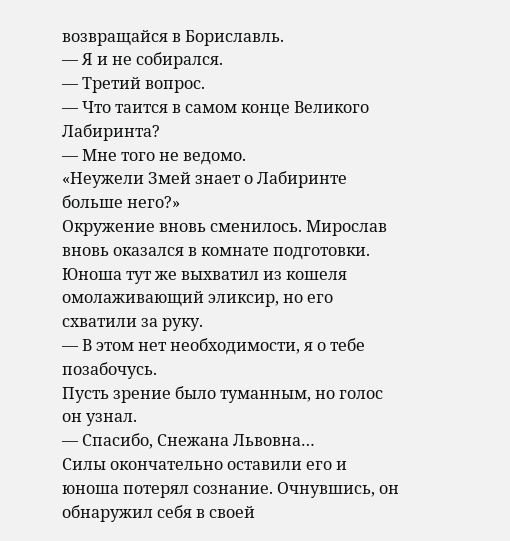возвращайся в Бориславль.
— Я и не собирался.
— Третий вопрос.
— Что таится в самом конце Великого Лабиринта?
— Мне того не ведомо.
«Неужели Змей знает о Лабиринте больше него?»
Окружение вновь сменилось. Мирослав вновь оказался в комнате подготовки. Юноша тут же выхватил из кошеля омолаживающий эликсир, но его схватили за руку.
— В этом нет необходимости, я о тебе позабочусь.
Пусть зрение было туманным, но голос он узнал.
— Спасибо, Снежана Львовна…
Силы окончательно оставили его и юноша потерял сознание. Очнувшись, он обнаружил себя в своей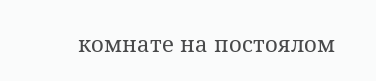комнате на постоялом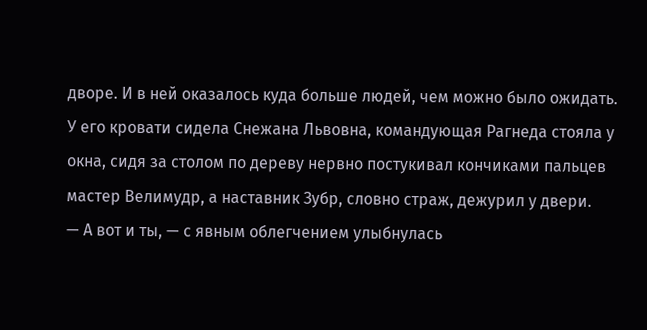дворе. И в ней оказалось куда больше людей, чем можно было ожидать. У его кровати сидела Снежана Львовна, командующая Рагнеда стояла у окна, сидя за столом по дереву нервно постукивал кончиками пальцев мастер Велимудр, а наставник Зубр, словно страж, дежурил у двери.
— А вот и ты, — с явным облегчением улыбнулась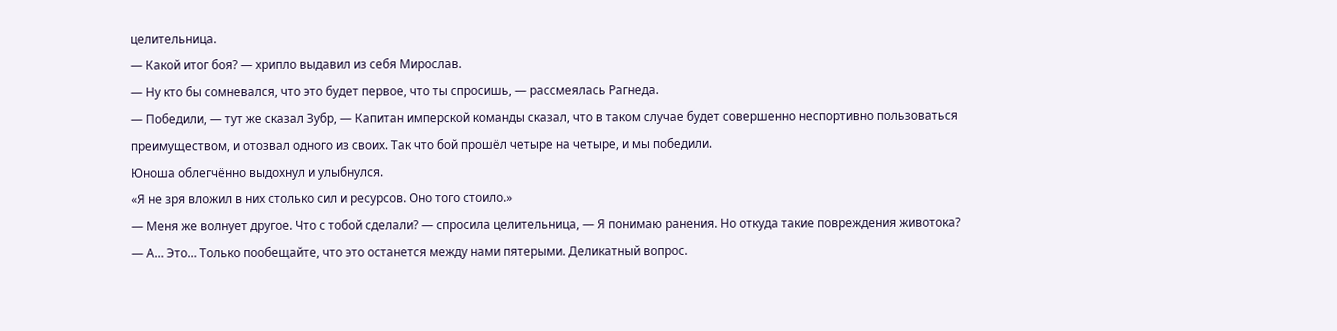целительница.
— Какой итог боя? — хрипло выдавил из себя Мирослав.
— Ну кто бы сомневался, что это будет первое, что ты спросишь, — рассмеялась Рагнеда.
— Победили, — тут же сказал Зубр, — Капитан имперской команды сказал, что в таком случае будет совершенно неспортивно пользоваться преимуществом, и отозвал одного из своих. Так что бой прошёл четыре на четыре, и мы победили.
Юноша облегчённо выдохнул и улыбнулся.
«Я не зря вложил в них столько сил и ресурсов. Оно того стоило.»
— Меня же волнует другое. Что с тобой сделали? — спросила целительница, — Я понимаю ранения. Но откуда такие повреждения животока?
— А… Это… Только пообещайте, что это останется между нами пятерыми. Деликатный вопрос.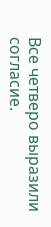Все четверо выразили согласие.